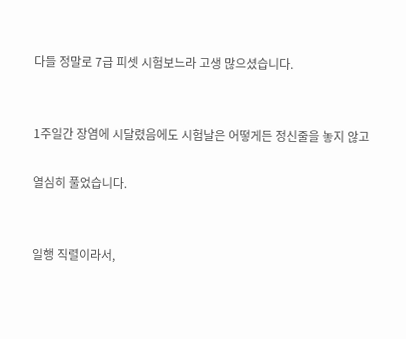다들 정말로 7급 피셋 시험보느라 고생 많으셨습니다.


1주일간 장염에 시달렸음에도 시험날은 어떻게든 정신줄을 놓지 않고

열심히 풀었습니다.


일행 직렬이라서,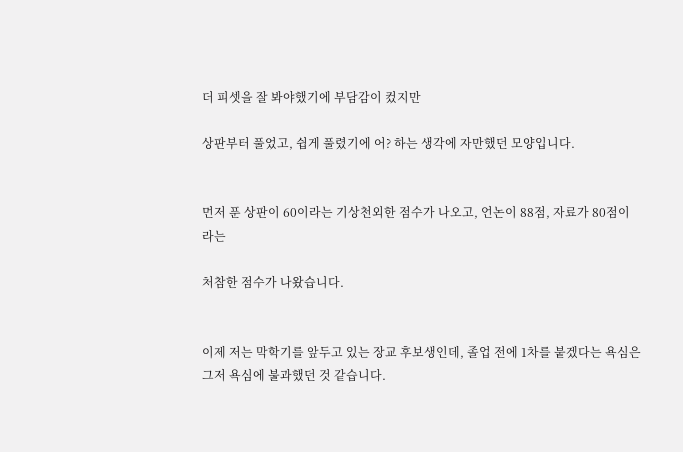더 피셋을 잘 봐야했기에 부담감이 컸지만

상판부터 풀었고, 쉽게 풀렸기에 어? 하는 생각에 자만했던 모양입니다.


먼저 푼 상판이 60이라는 기상천외한 점수가 나오고, 언논이 88점, 자료가 80점이라는

처참한 점수가 나왔습니다.


이제 저는 막학기를 앞두고 있는 장교 후보생인데, 졸업 전에 1차를 붙겠다는 욕심은 그저 욕심에 불과했던 것 같습니다.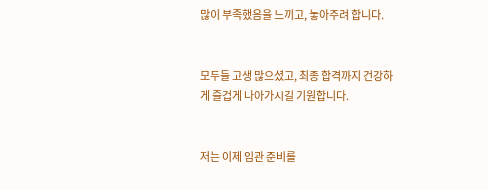많이 부족했음을 느끼고, 놓아주려 합니다.


모두들 고생 많으셨고, 최종 합격까지 건강하게 즐겁게 나아가시길 기원합니다.


저는 이제 임관 준비를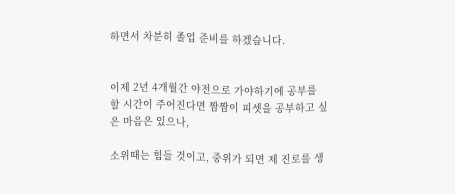하면서 차분히 졸업 준비를 하겠습니다.


이제 2년 4개월간 야전으로 가야하기에 공부를 할 시간이 주어진다면 짬짬이 피셋을 공부하고 싶은 마음은 있으나,

소위때는 힘들 것이고, 중위가 되면 제 진로를 생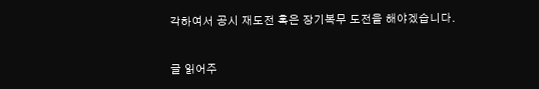각하여서 공시 재도전 혹은 장기복무 도전을 해야겠습니다.


글 읽어주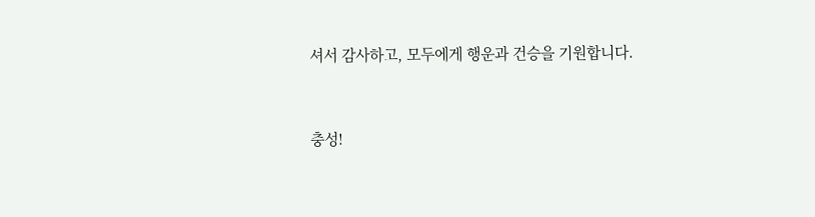셔서 감사하고, 모두에게 행운과 건승을 기원합니다.


충성!